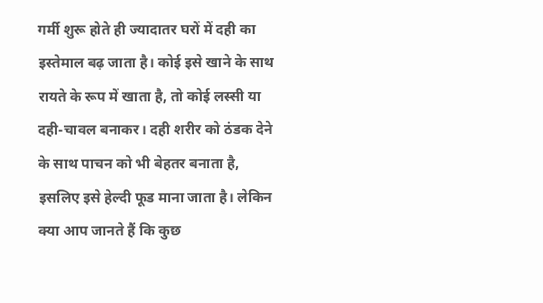गर्मी शुरू होते ही ज्यादातर घरों में दही का इस्तेमाल बढ़ जाता है। कोई इसे खाने के साथ रायते के रूप में खाता है, तो कोई लस्सी या दही-चावल बनाकर। दही शरीर को ठंडक देने के साथ पाचन को भी बेहतर बनाता है, इसलिए इसे हेल्दी फूड माना जाता है। लेकिन क्या आप जानते हैं कि कुछ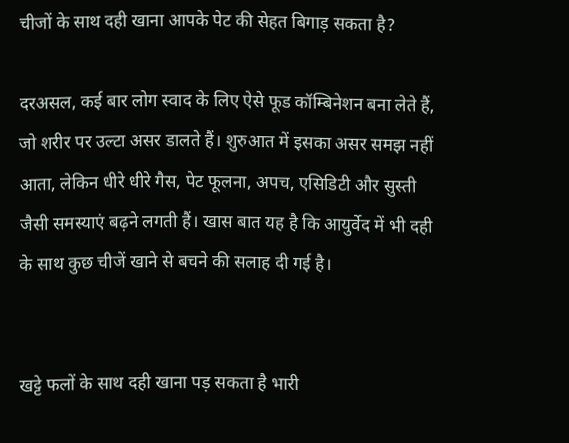चीजों के साथ दही खाना आपके पेट की सेहत बिगाड़ सकता है?

दरअसल, कई बार लोग स्वाद के लिए ऐसे फूड कॉम्बिनेशन बना लेते हैं, जो शरीर पर उल्टा असर डालते हैं। शुरुआत में इसका असर समझ नहीं आता, लेकिन धीरे धीरे गैस, पेट फूलना, अपच, एसिडिटी और सुस्ती जैसी समस्याएं बढ़ने लगती हैं। खास बात यह है कि आयुर्वेद में भी दही के साथ कुछ चीजें खाने से बचने की सलाह दी गई है।


खट्टे फलों के साथ दही खाना पड़ सकता है भारी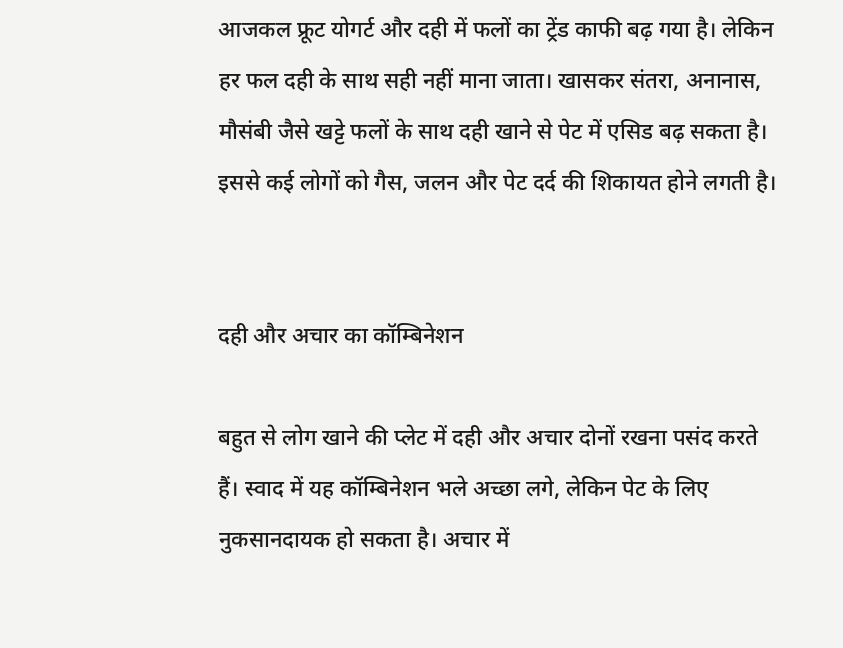आजकल फ्रूट योगर्ट और दही में फलों का ट्रेंड काफी बढ़ गया है। लेकिन हर फल दही के साथ सही नहीं माना जाता। खासकर संतरा, अनानास, मौसंबी जैसे खट्टे फलों के साथ दही खाने से पेट में एसिड बढ़ सकता है। इससे कई लोगों को गैस, जलन और पेट दर्द की शिकायत होने लगती है।


दही और अचार का कॉम्बिनेशन

बहुत से लोग खाने की प्लेट में दही और अचार दोनों रखना पसंद करते हैं। स्वाद में यह कॉम्बिनेशन भले अच्छा लगे, लेकिन पेट के लिए नुकसानदायक हो सकता है। अचार में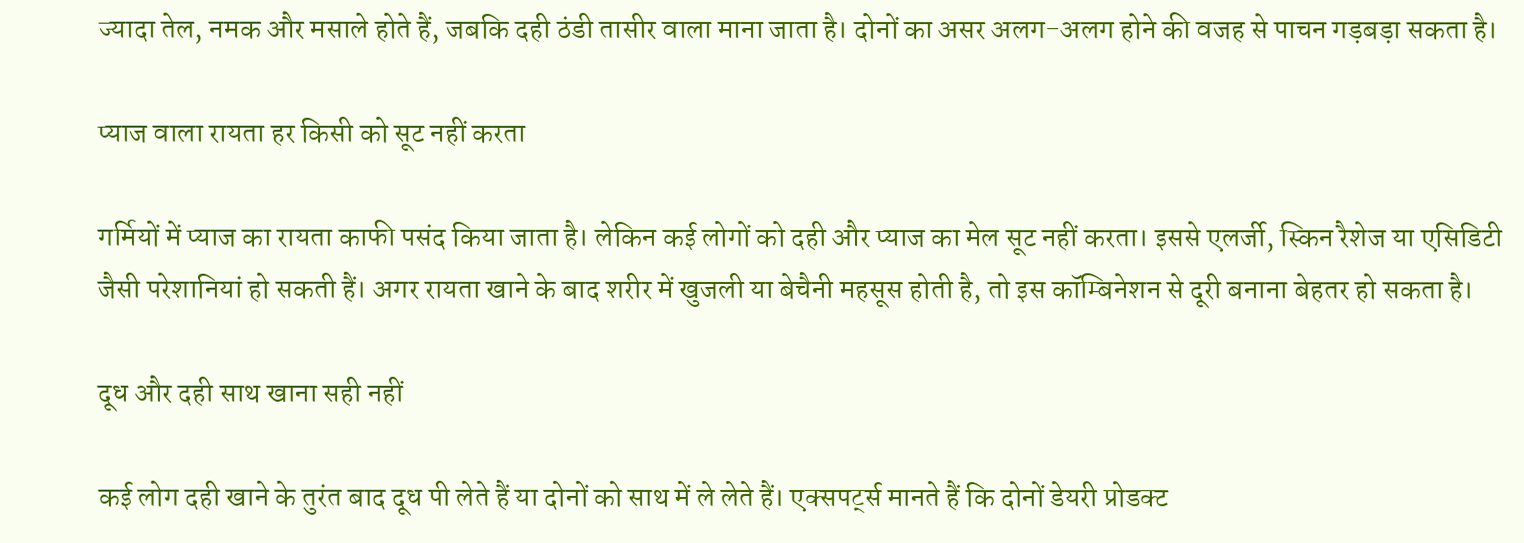ज्यादा तेल, नमक और मसाले होते हैं, जबकि दही ठंडी तासीर वाला माना जाता है। दोनों का असर अलग-अलग होने की वजह से पाचन गड़बड़ा सकता है।

प्याज वाला रायता हर किसी को सूट नहीं करता

गर्मियों में प्याज का रायता काफी पसंद किया जाता है। लेकिन कई लोगों को दही और प्याज का मेल सूट नहीं करता। इससे एलर्जी, स्किन रैशेज या एसिडिटी जैसी परेशानियां हो सकती हैं। अगर रायता खाने के बाद शरीर में खुजली या बेचैनी महसूस होती है, तो इस कॉम्बिनेशन से दूरी बनाना बेहतर हो सकता है।

दूध और दही साथ खाना सही नहीं

कई लोग दही खाने के तुरंत बाद दूध पी लेते हैं या दोनों को साथ में ले लेते हैं। एक्सपर्ट्स मानते हैं कि दोनों डेयरी प्रोडक्ट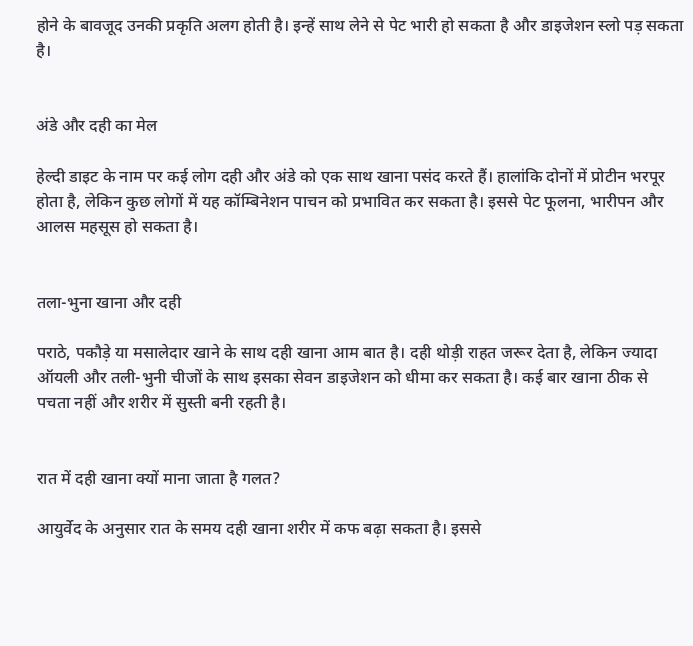होने के बावजूद उनकी प्रकृति अलग होती है। इन्हें साथ लेने से पेट भारी हो सकता है और डाइजेशन स्लो पड़ सकता है।


अंडे और दही का मेल

हेल्दी डाइट के नाम पर कई लोग दही और अंडे को एक साथ खाना पसंद करते हैं। हालांकि दोनों में प्रोटीन भरपूर होता है, लेकिन कुछ लोगों में यह कॉम्बिनेशन पाचन को प्रभावित कर सकता है। इससे पेट फूलना, भारीपन और आलस महसूस हो सकता है।


तला-भुना खाना और दही

पराठे, पकौड़े या मसालेदार खाने के साथ दही खाना आम बात है। दही थोड़ी राहत जरूर देता है, लेकिन ज्यादा ऑयली और तली-भुनी चीजों के साथ इसका सेवन डाइजेशन को धीमा कर सकता है। कई बार खाना ठीक से पचता नहीं और शरीर में सुस्ती बनी रहती है।


रात में दही खाना क्यों माना जाता है गलत?

आयुर्वेद के अनुसार रात के समय दही खाना शरीर में कफ बढ़ा सकता है। इससे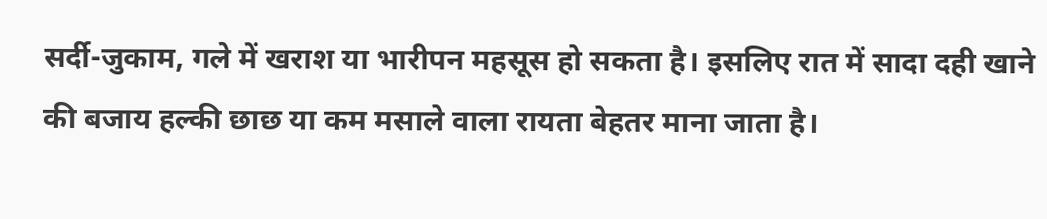सर्दी-जुकाम, गले में खराश या भारीपन महसूस हो सकता है। इसलिए रात में सादा दही खाने की बजाय हल्की छाछ या कम मसाले वाला रायता बेहतर माना जाता है।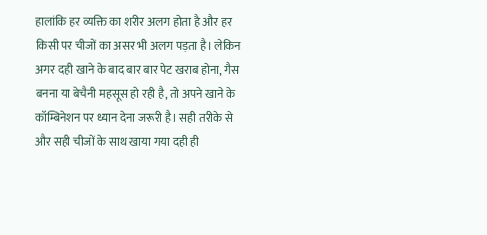हालांकि हर व्यक्ति का शरीर अलग होता है और हर किसी पर चीजों का असर भी अलग पड़ता है। लेकिन अगर दही खाने के बाद बार बार पेट खराब होना, गैस बनना या बेचैनी महसूस हो रही है, तो अपने खाने के कॉम्बिनेशन पर ध्यान देना जरूरी है। सही तरीके से और सही चीजों के साथ खाया गया दही ही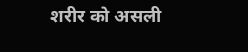शरीर को असली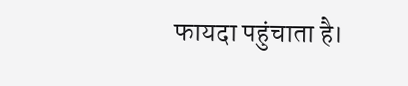फायदा पहुंचाता है।